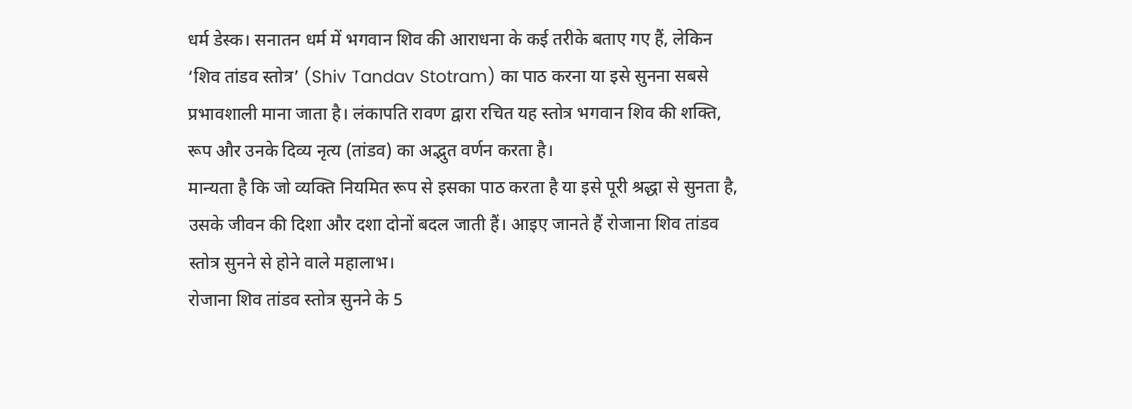धर्म डेस्क। सनातन धर्म में भगवान शिव की आराधना के कई तरीके बताए गए हैं, लेकिन ‘शिव तांडव स्तोत्र’ (Shiv Tandav Stotram) का पाठ करना या इसे सुनना सबसे प्रभावशाली माना जाता है। लंकापति रावण द्वारा रचित यह स्तोत्र भगवान शिव की शक्ति, रूप और उनके दिव्य नृत्य (तांडव) का अद्भुत वर्णन करता है।
मान्यता है कि जो व्यक्ति नियमित रूप से इसका पाठ करता है या इसे पूरी श्रद्धा से सुनता है, उसके जीवन की दिशा और दशा दोनों बदल जाती हैं। आइए जानते हैं रोजाना शिव तांडव स्तोत्र सुनने से होने वाले महालाभ।
रोजाना शिव तांडव स्तोत्र सुनने के 5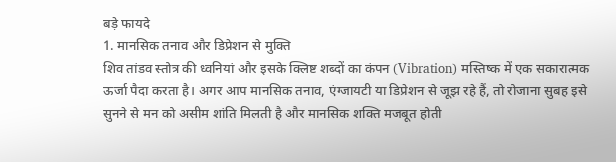बड़े फायदे
1. मानसिक तनाव और डिप्रेशन से मुक्ति
शिव तांडव स्तोत्र की ध्वनियां और इसके क्लिष्ट शब्दों का कंपन (Vibration) मस्तिष्क में एक सकारात्मक ऊर्जा पैदा करता है। अगर आप मानसिक तनाव, एंग्जायटी या डिप्रेशन से जूझ रहे हैं, तो रोजाना सुबह इसे सुनने से मन को असीम शांति मिलती है और मानसिक शक्ति मजबूत होती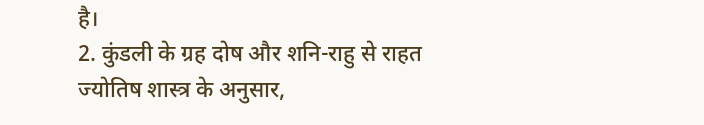है।
2. कुंडली के ग्रह दोष और शनि-राहु से राहत
ज्योतिष शास्त्र के अनुसार,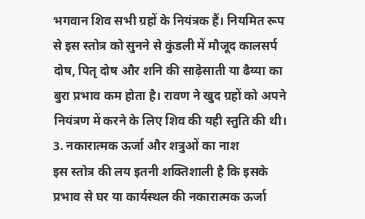भगवान शिव सभी ग्रहों के नियंत्रक हैं। नियमित रूप से इस स्तोत्र को सुनने से कुंडली में मौजूद कालसर्प दोष, पितृ दोष और शनि की साढ़ेसाती या ढैय्या का बुरा प्रभाव कम होता है। रावण ने खुद ग्रहों को अपने नियंत्रण में करने के लिए शिव की यही स्तुति की थी।
3. नकारात्मक ऊर्जा और शत्रुओं का नाश
इस स्तोत्र की लय इतनी शक्तिशाली है कि इसके प्रभाव से घर या कार्यस्थल की नकारात्मक ऊर्जा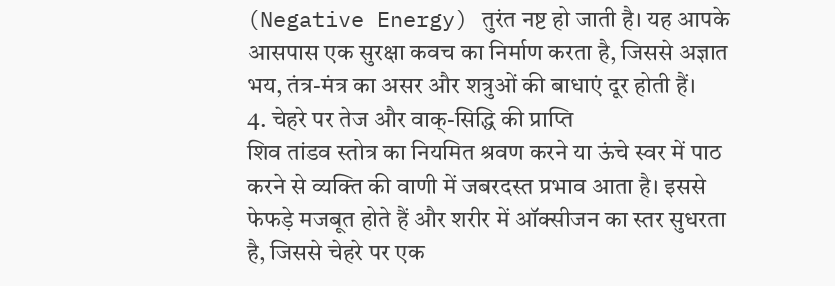(Negative Energy) तुरंत नष्ट हो जाती है। यह आपके आसपास एक सुरक्षा कवच का निर्माण करता है, जिससे अज्ञात भय, तंत्र-मंत्र का असर और शत्रुओं की बाधाएं दूर होती हैं।
4. चेहरे पर तेज और वाक्-सिद्धि की प्राप्ति
शिव तांडव स्तोत्र का नियमित श्रवण करने या ऊंचे स्वर में पाठ करने से व्यक्ति की वाणी में जबरदस्त प्रभाव आता है। इससे फेफड़े मजबूत होते हैं और शरीर में ऑक्सीजन का स्तर सुधरता है, जिससे चेहरे पर एक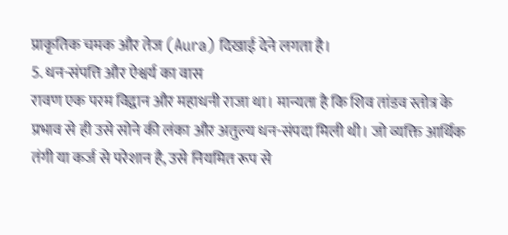प्राकृतिक चमक और तेज (Aura) दिखाई देने लगता है।
5. धन-संपत्ति और ऐश्वर्य का वास
रावण एक परम विद्वान और महाधनी राजा था। मान्यता है कि शिव तांडव स्तोत्र के प्रभाव से ही उसे सोने की लंका और अतुल्य धन-संपदा मिली थी। जो व्यक्ति आर्थिक तंगी या कर्ज से परेशान है, उसे नियमित रूप से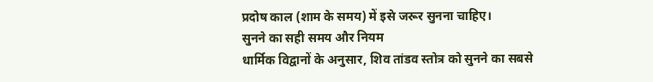प्रदोष काल (शाम के समय) में इसे जरूर सुनना चाहिए।
सुनने का सही समय और नियम
धार्मिक विद्वानों के अनुसार, शिव तांडव स्तोत्र को सुनने का सबसे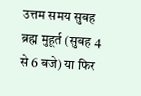उत्तम समय सुबह ब्रह्म मुहूर्त (सुबह 4 से 6 बजे) या फिर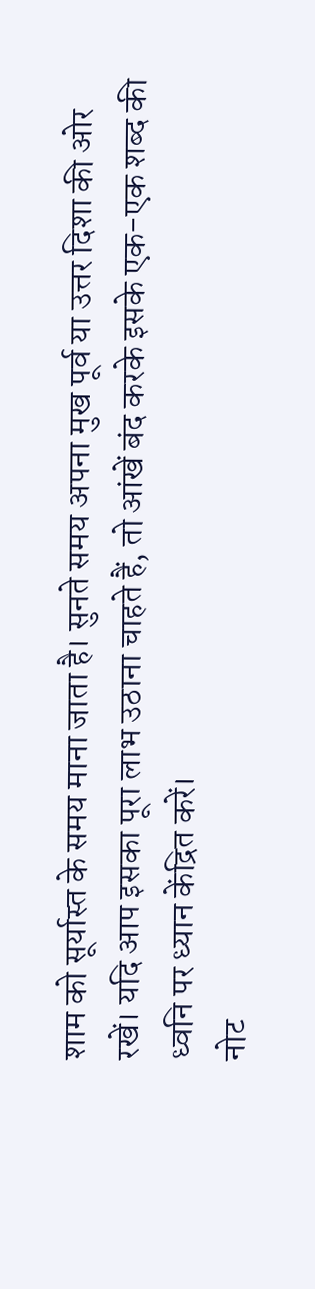शाम को सूर्यास्त के समय माना जाता है। सुनते समय अपना मुख पूर्व या उत्तर दिशा की ओर रखें। यदि आप इसका पूरा लाभ उठाना चाहते हैं, तो आंखें बंद करके इसके एक-एक शब्द की ध्वनि पर ध्यान केंद्रित करें।
नोट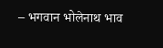– भगवान भोलेनाथ भाव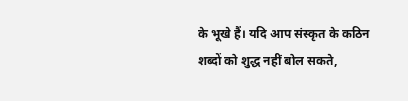के भूखे हैं। यदि आप संस्कृत के कठिन शब्दों को शुद्ध नहीं बोल सकते,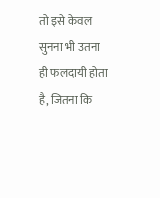तो इसे केवल सुनना भी उतना ही फलदायी होता है, जितना कि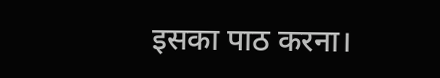इसका पाठ करना।